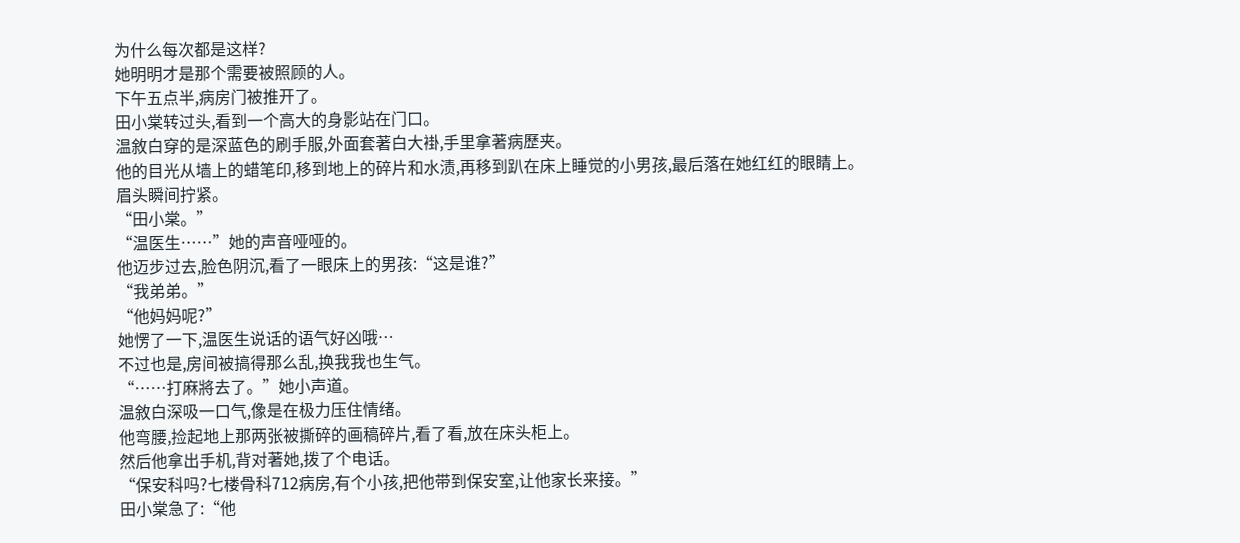为什么每次都是这样?
她明明才是那个需要被照顾的人。
下午五点半,病房门被推开了。
田小棠转过头,看到一个高大的身影站在门口。
温敘白穿的是深蓝色的刷手服,外面套著白大褂,手里拿著病歷夹。
他的目光从墙上的蜡笔印,移到地上的碎片和水渍,再移到趴在床上睡觉的小男孩,最后落在她红红的眼睛上。
眉头瞬间拧紧。
“田小棠。”
“温医生……”她的声音哑哑的。
他迈步过去,脸色阴沉,看了一眼床上的男孩:“这是谁?”
“我弟弟。”
“他妈妈呢?”
她愣了一下,温医生说话的语气好凶哦…
不过也是,房间被搞得那么乱,换我我也生气。
“……打麻將去了。”她小声道。
温敘白深吸一口气,像是在极力压住情绪。
他弯腰,捡起地上那两张被撕碎的画稿碎片,看了看,放在床头柜上。
然后他拿出手机,背对著她,拨了个电话。
“保安科吗?七楼骨科712病房,有个小孩,把他带到保安室,让他家长来接。”
田小棠急了:“他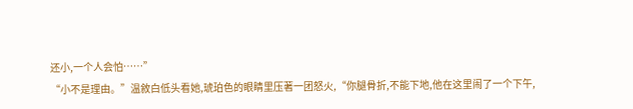还小,一个人会怕……”
“小不是理由。”温敘白低头看她,琥珀色的眼睛里压著一团怒火,“你腿骨折,不能下地,他在这里闹了一个下午,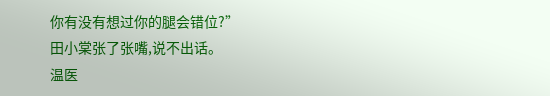你有没有想过你的腿会错位?”
田小棠张了张嘴,说不出话。
温医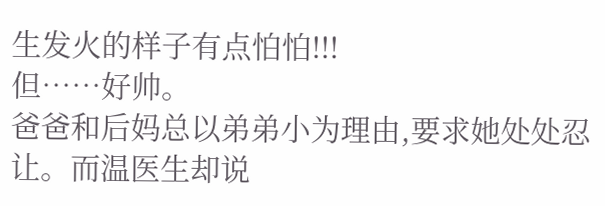生发火的样子有点怕怕!!!
但……好帅。
爸爸和后妈总以弟弟小为理由,要求她处处忍让。而温医生却说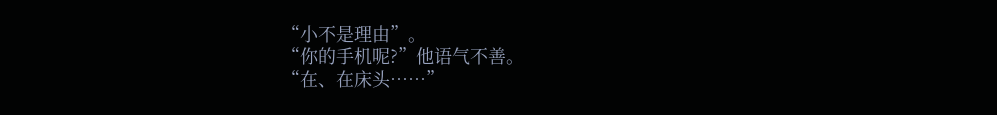“小不是理由”。
“你的手机呢?”他语气不善。
“在、在床头……”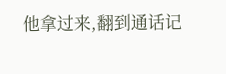他拿过来,翻到通话记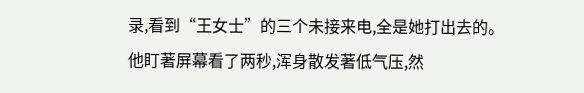录,看到“王女士”的三个未接来电,全是她打出去的。
他盯著屏幕看了两秒,浑身散发著低气压,然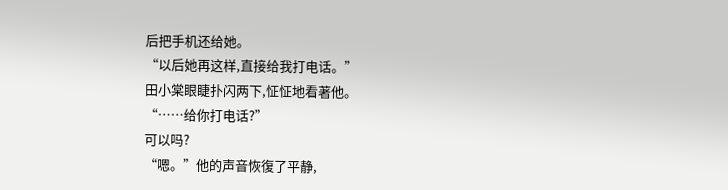后把手机还给她。
“以后她再这样,直接给我打电话。”
田小棠眼睫扑闪两下,怔怔地看著他。
“……给你打电话?”
可以吗?
“嗯。”他的声音恢復了平静,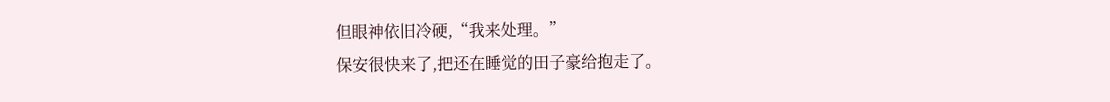但眼神依旧冷硬,“我来处理。”
保安很快来了,把还在睡觉的田子豪给抱走了。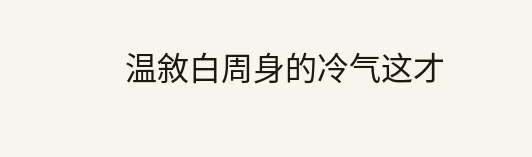温敘白周身的冷气这才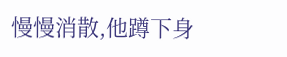慢慢消散,他蹲下身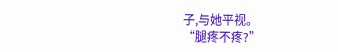子,与她平视。
“腿疼不疼?”